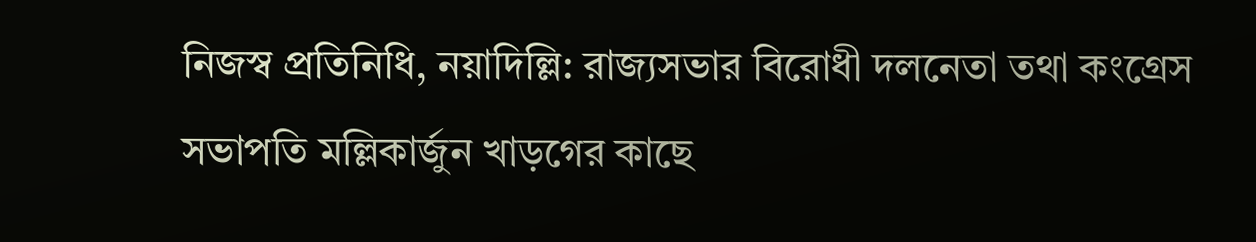নিজস্ব প্রতিনিধি, নয়াদিল্লি: রাজ্যসভার বিরোধী দলনেতা তথা কংগ্রেস সভাপতি মল্লিকার্জুন খাড়গের কাছে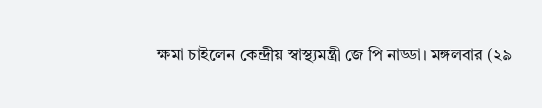ক্ষমা চাইলেন কেন্দ্রীয় স্বাস্থ্যমন্ত্রী জে পি নাড্ডা। মঙ্গলবার (২৯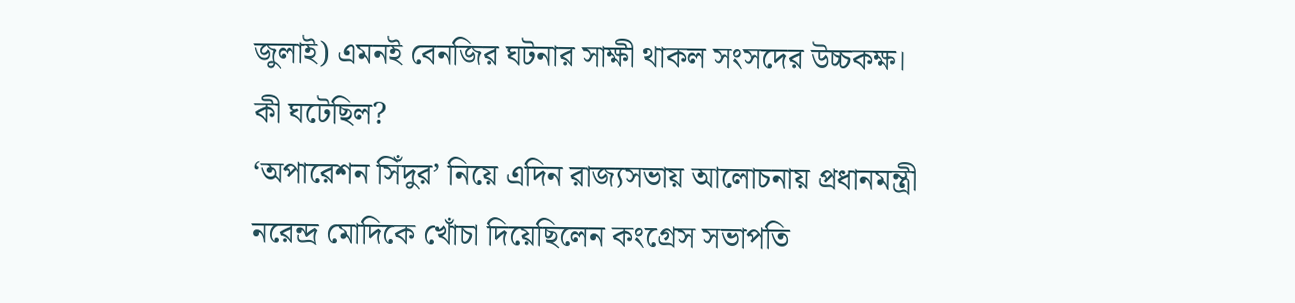জুলাই) এমনই বেনজির ঘটনার সাক্ষী থাকল সংসদের উচ্চকক্ষ।
কী ঘটেছিল?
‘অপারেশন সিঁদুর’ নিয়ে এদিন রাজ্যসভায় আলোচনায় প্রধানমন্ত্রী নরেন্দ্র মোদিকে খোঁচা দিয়েছিলেন কংগ্রেস সভাপতি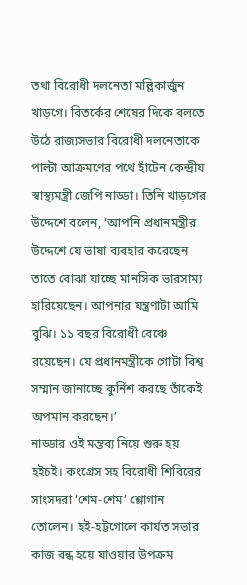তথা বিরোধী দলনেতা মল্লিকার্জুন খাড়গে। বিতর্কের শেষের দিকে বলতে উঠে রাজ্যসভার বিরোধী দলনেতাকে পাল্টা আক্রমণের পথে হাঁটেন কেন্দ্রীয স্বাস্থ্যমন্ত্রী জেপি নাড্ডা। তিনি খাড়গের উদ্দেশে বলেন, ‘আপনি প্রধানমন্ত্রীর উদ্দেশে যে ভাষা ব্যবহার করেছেন তাতে বোঝা যাচ্ছে মানসিক ভারসাম্য হারিয়েছেন। আপনার যন্ত্রণাটা আমি বুঝি। ১১ বছর বিরোধী বেঞ্চে রয়েছেন। যে প্রধানমন্ত্রীকে গোটা বিশ্ব সম্মান জানাচ্ছে কুর্নিশ করছে তাঁকেই অপমান করছেন।’
নাড্ডার ওই মন্তব্য নিয়ে শুরু হয় হইচই। কংগ্রেস সহ বিরোধী শিবিরের সাংসদরা ‘শেম-শেম’ শ্লোগান তোলেন। হই-হট্টগোলে কার্যত সভার কাজ বন্ধ হয়ে যাওয়ার উপক্রম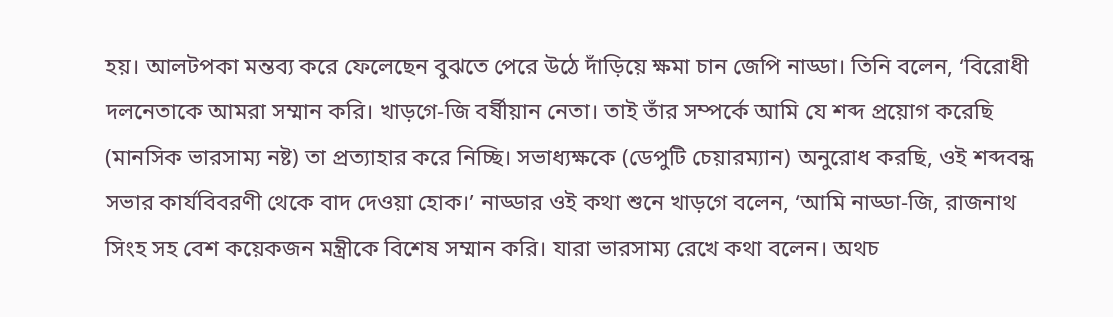হয়। আলটপকা মন্তব্য করে ফেলেছেন বুঝতে পেরে উঠে দাঁড়িয়ে ক্ষমা চান জেপি নাড্ডা। তিনি বলেন, ‘বিরোধী দলনেতাকে আমরা সম্মান করি। খাড়গে-জি বর্ষীয়ান নেতা। তাই তাঁর সম্পর্কে আমি যে শব্দ প্রয়োগ করেছি (মানসিক ভারসাম্য নষ্ট) তা প্রত্যাহার করে নিচ্ছি। সভাধ্যক্ষকে (ডেপুটি চেয়ারম্যান) অনুরোধ করছি, ওই শব্দবন্ধ সভার কার্যবিবরণী থেকে বাদ দেওয়া হোক।’ নাড্ডার ওই কথা শুনে খাড়গে বলেন, ‘আমি নাড্ডা-জি, রাজনাথ সিংহ সহ বেশ কয়েকজন মন্ত্রীকে বিশেষ সম্মান করি। যারা ভারসাম্য রেখে কথা বলেন। অথচ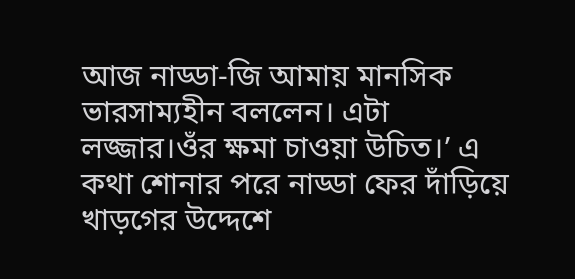আজ নাড্ডা-জি আমায় মানসিক ভারসাম্যহীন বললেন। এটা লজ্জার।ওঁর ক্ষমা চাওয়া উচিত।’ এ কথা শোনার পরে নাড্ডা ফের দাঁড়িয়ে খাড়গের উদ্দেশে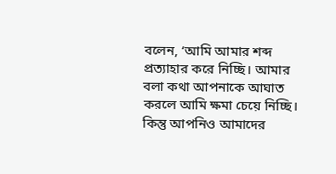বলেন, ‘আমি আমার শব্দ প্রত্যাহার করে নিচ্ছি। আমার বলা কথা আপনাকে আঘাত করলে আমি ক্ষমা চেয়ে নিচ্ছি। কিন্তু আপনিও আমাদের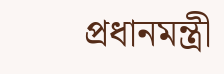প্রধানমন্ত্রী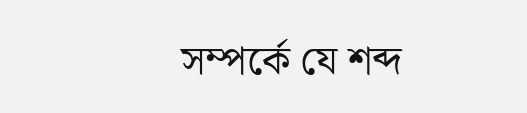সম্পর্কে যে শব্দ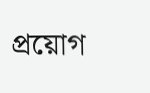প্রয়োগ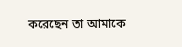করেছেন তা আমাকে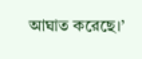আঘাত করেছে।’